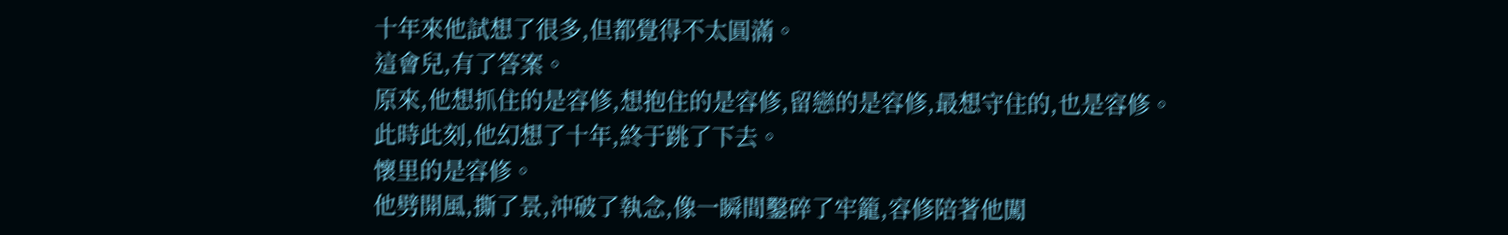十年來他試想了很多,但都覺得不太圓滿。
這會兒,有了答案。
原來,他想抓住的是容修,想抱住的是容修,留戀的是容修,最想守住的,也是容修。
此時此刻,他幻想了十年,終于跳了下去。
懷里的是容修。
他劈開風,撕了景,沖破了執念,像一瞬間鑿碎了牢籠,容修陪著他闖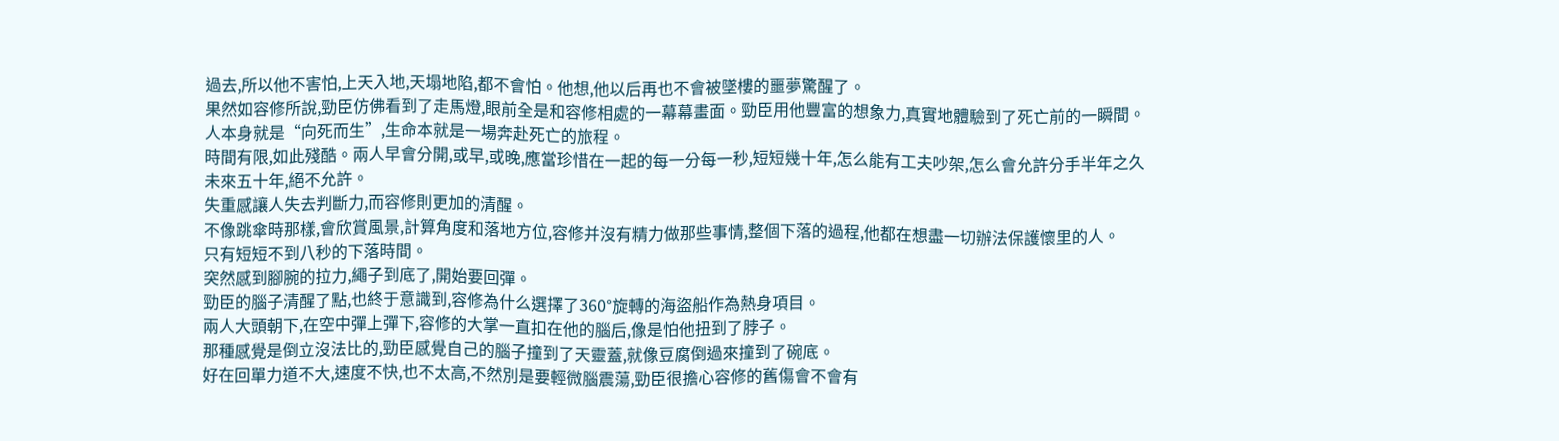過去,所以他不害怕,上天入地,天塌地陷,都不會怕。他想,他以后再也不會被墜樓的噩夢驚醒了。
果然如容修所說,勁臣仿佛看到了走馬燈,眼前全是和容修相處的一幕幕畫面。勁臣用他豐富的想象力,真實地體驗到了死亡前的一瞬間。
人本身就是“向死而生”,生命本就是一場奔赴死亡的旅程。
時間有限,如此殘酷。兩人早會分開,或早,或晚,應當珍惜在一起的每一分每一秒,短短幾十年,怎么能有工夫吵架,怎么會允許分手半年之久
未來五十年,絕不允許。
失重感讓人失去判斷力,而容修則更加的清醒。
不像跳傘時那樣,會欣賞風景,計算角度和落地方位,容修并沒有精力做那些事情,整個下落的過程,他都在想盡一切辦法保護懷里的人。
只有短短不到八秒的下落時間。
突然感到腳腕的拉力,繩子到底了,開始要回彈。
勁臣的腦子清醒了點,也終于意識到,容修為什么選擇了360°旋轉的海盜船作為熱身項目。
兩人大頭朝下,在空中彈上彈下,容修的大掌一直扣在他的腦后,像是怕他扭到了脖子。
那種感覺是倒立沒法比的,勁臣感覺自己的腦子撞到了天靈蓋,就像豆腐倒過來撞到了碗底。
好在回單力道不大,速度不快,也不太高,不然別是要輕微腦震蕩,勁臣很擔心容修的舊傷會不會有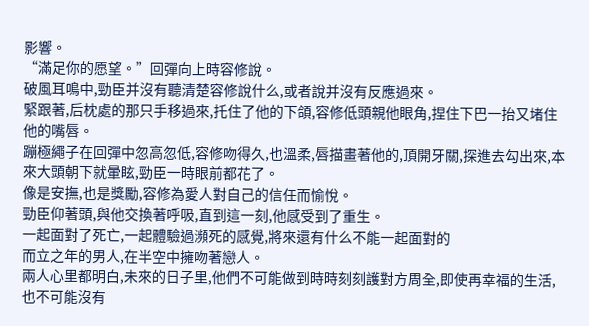影響。
“滿足你的愿望。”回彈向上時容修說。
破風耳鳴中,勁臣并沒有聽清楚容修說什么,或者說并沒有反應過來。
緊跟著,后枕處的那只手移過來,托住了他的下頜,容修低頭親他眼角,捏住下巴一抬又堵住他的嘴唇。
蹦極繩子在回彈中忽高忽低,容修吻得久,也溫柔,唇描畫著他的,頂開牙關,探進去勾出來,本來大頭朝下就暈眩,勁臣一時眼前都花了。
像是安撫,也是獎勵,容修為愛人對自己的信任而愉悅。
勁臣仰著頭,與他交換著呼吸,直到這一刻,他感受到了重生。
一起面對了死亡,一起體驗過瀕死的感覺,將來還有什么不能一起面對的
而立之年的男人,在半空中擁吻著戀人。
兩人心里都明白,未來的日子里,他們不可能做到時時刻刻護對方周全,即使再幸福的生活,也不可能沒有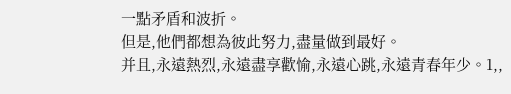一點矛盾和波折。
但是,他們都想為彼此努力,盡量做到最好。
并且,永遠熱烈,永遠盡享歡愉,永遠心跳,永遠青春年少。1,,